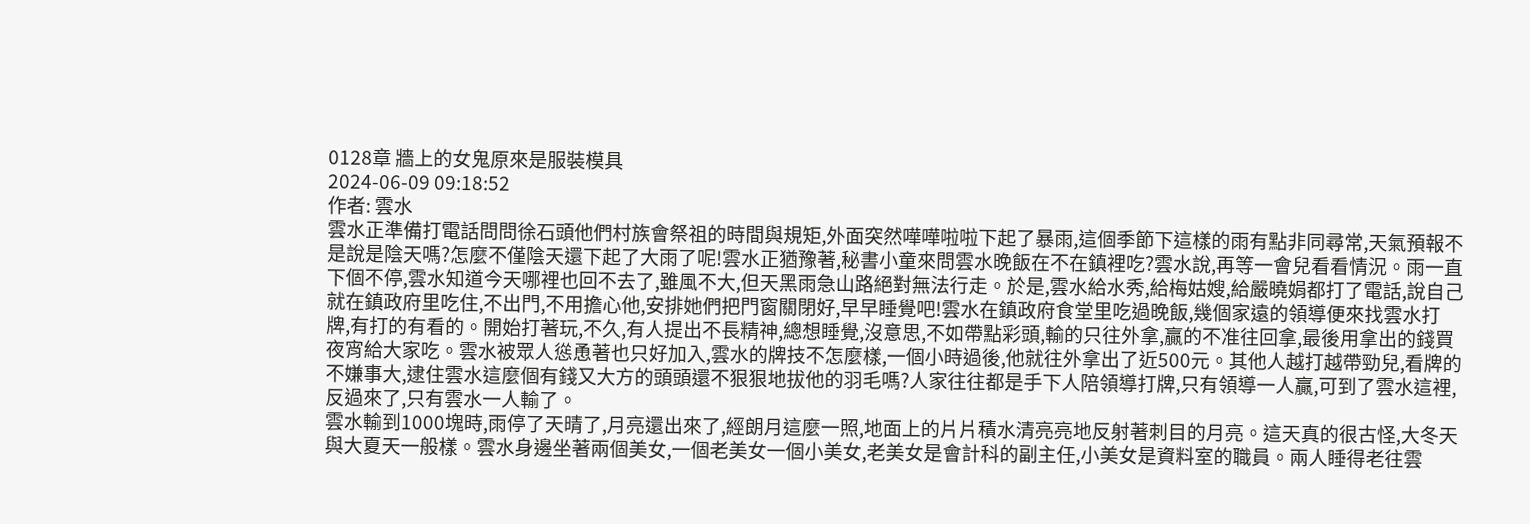0128章 牆上的女鬼原來是服裝模具
2024-06-09 09:18:52
作者: 雲水
雲水正準備打電話問問徐石頭他們村族會祭祖的時間與規矩,外面突然嘩嘩啦啦下起了暴雨,這個季節下這樣的雨有點非同尋常,天氣預報不是說是陰天嗎?怎麼不僅陰天還下起了大雨了呢!雲水正猶豫著,秘書小童來問雲水晚飯在不在鎮裡吃?雲水說,再等一會兒看看情況。雨一直下個不停,雲水知道今天哪裡也回不去了,雖風不大,但天黑雨急山路絕對無法行走。於是,雲水給水秀,給梅姑嫂,給嚴曉娟都打了電話,說自己就在鎮政府里吃住,不出門,不用擔心他,安排她們把門窗關閉好,早早睡覺吧!雲水在鎮政府食堂里吃過晚飯,幾個家遠的領導便來找雲水打牌,有打的有看的。開始打著玩,不久,有人提出不長精神,總想睡覺,沒意思,不如帶點彩頭,輸的只往外拿,贏的不准往回拿,最後用拿出的錢買夜宵給大家吃。雲水被眾人慫恿著也只好加入,雲水的牌技不怎麼樣,一個小時過後,他就往外拿出了近500元。其他人越打越帶勁兒,看牌的不嫌事大,逮住雲水這麼個有錢又大方的頭頭還不狠狠地拔他的羽毛嗎?人家往往都是手下人陪領導打牌,只有領導一人贏,可到了雲水這裡,反過來了,只有雲水一人輸了。
雲水輸到1000塊時,雨停了天晴了,月亮還出來了,經朗月這麼一照,地面上的片片積水清亮亮地反射著刺目的月亮。這天真的很古怪,大冬天與大夏天一般樣。雲水身邊坐著兩個美女,一個老美女一個小美女,老美女是會計科的副主任,小美女是資料室的職員。兩人睡得老往雲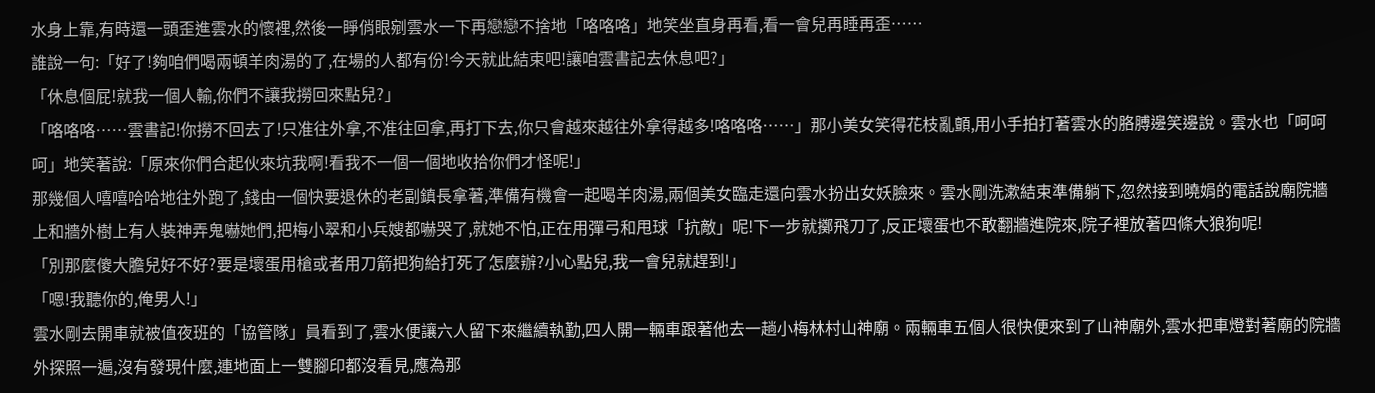水身上靠,有時還一頭歪進雲水的懷裡,然後一睜俏眼剜雲水一下再戀戀不捨地「咯咯咯」地笑坐直身再看,看一會兒再睡再歪……
誰說一句:「好了!夠咱們喝兩頓羊肉湯的了,在場的人都有份!今天就此結束吧!讓咱雲書記去休息吧?」
「休息個屁!就我一個人輸,你們不讓我撈回來點兒?」
「咯咯咯……雲書記!你撈不回去了!只准往外拿,不准往回拿,再打下去,你只會越來越往外拿得越多!咯咯咯……」那小美女笑得花枝亂顫,用小手拍打著雲水的胳膊邊笑邊說。雲水也「呵呵呵」地笑著說:「原來你們合起伙來坑我啊!看我不一個一個地收拾你們才怪呢!」
那幾個人嘻嘻哈哈地往外跑了,錢由一個快要退休的老副鎮長拿著,準備有機會一起喝羊肉湯,兩個美女臨走還向雲水扮出女妖臉來。雲水剛洗漱結束準備躺下,忽然接到曉娟的電話說廟院牆上和牆外樹上有人裝神弄鬼嚇她們,把梅小翠和小兵嫂都嚇哭了,就她不怕,正在用彈弓和甩球「抗敵」呢!下一步就擲飛刀了,反正壞蛋也不敢翻牆進院來,院子裡放著四條大狼狗呢!
「別那麼傻大膽兒好不好?要是壞蛋用槍或者用刀箭把狗給打死了怎麼辦?小心點兒,我一會兒就趕到!」
「嗯!我聽你的,俺男人!」
雲水剛去開車就被值夜班的「協管隊」員看到了,雲水便讓六人留下來繼續執勤,四人開一輛車跟著他去一趟小梅林村山神廟。兩輛車五個人很快便來到了山神廟外,雲水把車燈對著廟的院牆外探照一遍,沒有發現什麼,連地面上一雙腳印都沒看見,應為那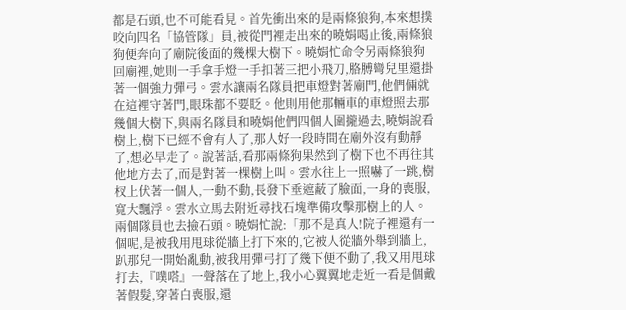都是石頭,也不可能看見。首先衝出來的是兩條狼狗,本來想撲咬向四名「協管隊」員,被從門裡走出來的曉娟喝止後,兩條狼狗便奔向了廟院後面的幾棵大樹下。曉娟忙命令另兩條狼狗回廟裡,她則一手拿手燈一手扣著三把小飛刀,胳膊彎兒里還掛著一個強力彈弓。雲水讓兩名隊員把車燈對著廟門,他們倆就在這裡守著門,眼珠都不要眨。他則用他那輛車的車燈照去那幾個大樹下,與兩名隊員和曉娟他們四個人圍攏過去,曉娟說看樹上,樹下已經不會有人了,那人好一段時間在廟外沒有動靜了,想必早走了。說著話,看那兩條狗果然到了樹下也不再往其他地方去了,而是對著一棵樹上叫。雲水往上一照嚇了一跳,樹杈上伏著一個人,一動不動,長發下垂遮蔽了臉面,一身的喪服,寬大飄浮。雲水立馬去附近尋找石塊準備攻擊那樹上的人。兩個隊員也去撿石頭。曉娟忙說:「那不是真人!院子裡還有一個呢,是被我用甩球從牆上打下來的,它被人從牆外舉到牆上,趴那兒一開始亂動,被我用彈弓打了幾下便不動了,我又用甩球打去,『噗嗒』一聲落在了地上,我小心翼翼地走近一看是個戴著假髮,穿著白喪服,還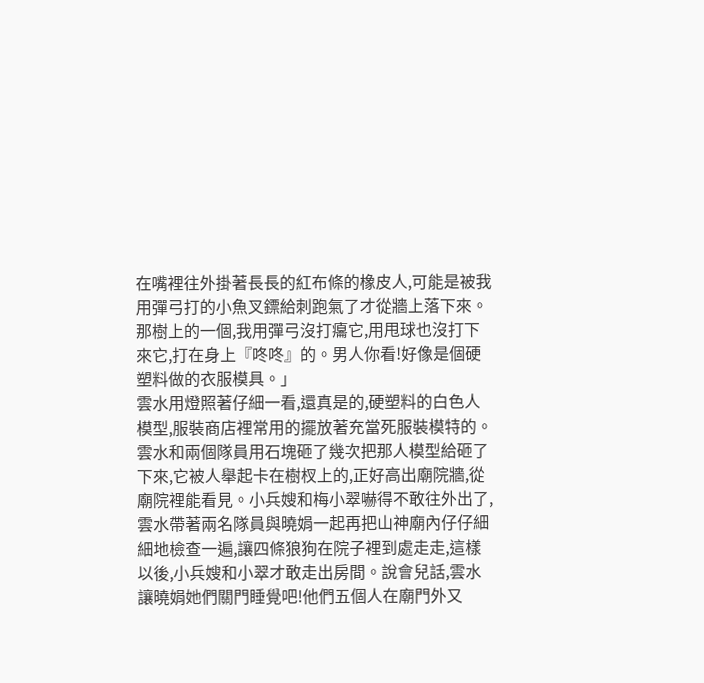在嘴裡往外掛著長長的紅布條的橡皮人,可能是被我用彈弓打的小魚叉鏢給刺跑氣了才從牆上落下來。那樹上的一個,我用彈弓沒打癟它,用甩球也沒打下來它,打在身上『咚咚』的。男人你看!好像是個硬塑料做的衣服模具。」
雲水用燈照著仔細一看,還真是的,硬塑料的白色人模型,服裝商店裡常用的擺放著充當死服裝模特的。雲水和兩個隊員用石塊砸了幾次把那人模型給砸了下來,它被人舉起卡在樹杈上的,正好高出廟院牆,從廟院裡能看見。小兵嫂和梅小翠嚇得不敢往外出了,雲水帶著兩名隊員與曉娟一起再把山神廟內仔仔細細地檢查一遍,讓四條狼狗在院子裡到處走走,這樣以後,小兵嫂和小翠才敢走出房間。說會兒話,雲水讓曉娟她們關門睡覺吧!他們五個人在廟門外又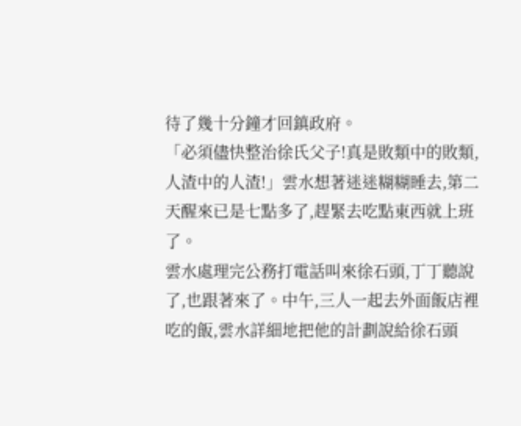待了幾十分鐘才回鎮政府。
「必須儘快整治徐氏父子!真是敗類中的敗類,人渣中的人渣!」雲水想著迷迷糊糊睡去,第二天醒來已是七點多了,趕緊去吃點東西就上班了。
雲水處理完公務打電話叫來徐石頭,丁丁聽說了,也跟著來了。中午,三人一起去外面飯店裡吃的飯,雲水詳細地把他的計劃說給徐石頭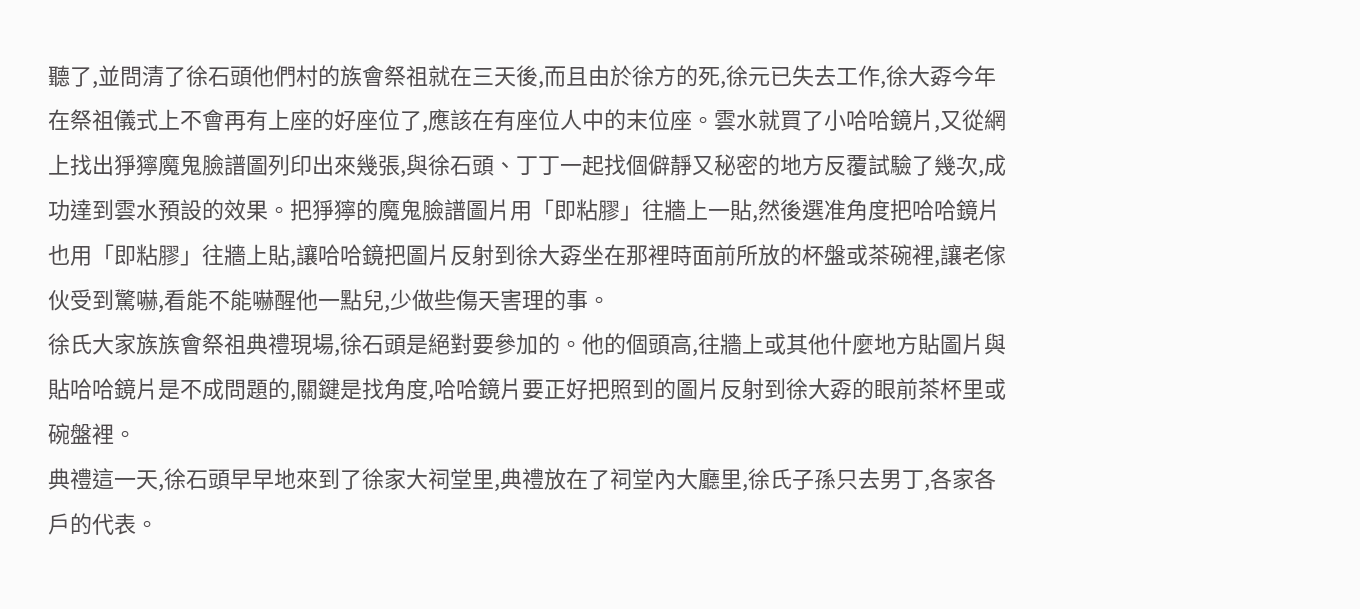聽了,並問清了徐石頭他們村的族會祭祖就在三天後,而且由於徐方的死,徐元已失去工作,徐大孬今年在祭祖儀式上不會再有上座的好座位了,應該在有座位人中的末位座。雲水就買了小哈哈鏡片,又從網上找出猙獰魔鬼臉譜圖列印出來幾張,與徐石頭、丁丁一起找個僻靜又秘密的地方反覆試驗了幾次,成功達到雲水預設的效果。把猙獰的魔鬼臉譜圖片用「即粘膠」往牆上一貼,然後選准角度把哈哈鏡片也用「即粘膠」往牆上貼,讓哈哈鏡把圖片反射到徐大孬坐在那裡時面前所放的杯盤或茶碗裡,讓老傢伙受到驚嚇,看能不能嚇醒他一點兒,少做些傷天害理的事。
徐氏大家族族會祭祖典禮現場,徐石頭是絕對要參加的。他的個頭高,往牆上或其他什麼地方貼圖片與貼哈哈鏡片是不成問題的,關鍵是找角度,哈哈鏡片要正好把照到的圖片反射到徐大孬的眼前茶杯里或碗盤裡。
典禮這一天,徐石頭早早地來到了徐家大祠堂里,典禮放在了祠堂內大廳里,徐氏子孫只去男丁,各家各戶的代表。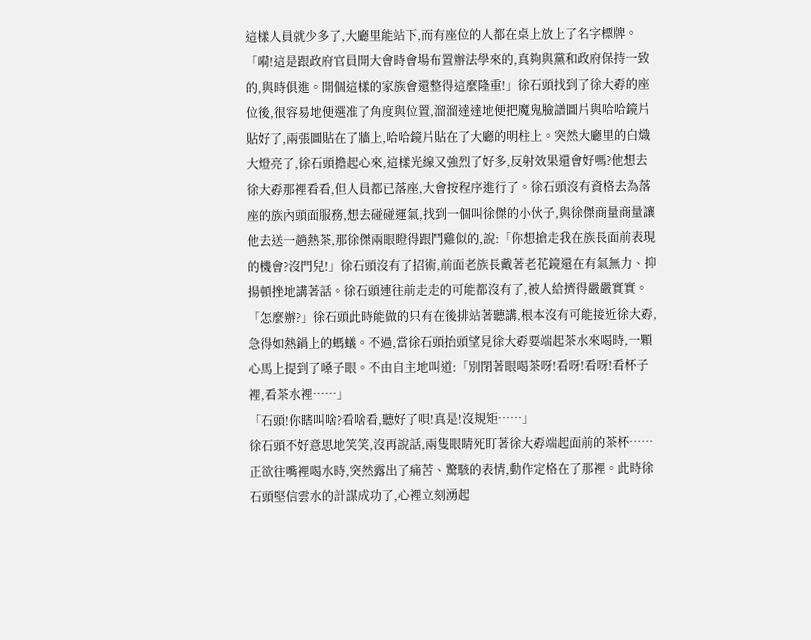這樣人員就少多了,大廳里能站下,而有座位的人都在桌上放上了名字標牌。「嗬!這是跟政府官員開大會時會場布置辦法學來的,真夠與黨和政府保持一致的,與時俱進。開個這樣的家族會還整得這麼隆重!」徐石頭找到了徐大孬的座位後,很容易地便選准了角度與位置,溜溜達達地便把魔鬼臉譜圖片與哈哈鏡片貼好了,兩張圖貼在了牆上,哈哈鏡片貼在了大廳的明柱上。突然大廳里的白熾大燈亮了,徐石頭擔起心來,這樣光線又強烈了好多,反射效果還會好嗎?他想去徐大孬那裡看看,但人員都已落座,大會按程序進行了。徐石頭沒有資格去為落座的族內頭面服務,想去碰碰運氣,找到一個叫徐傑的小伙子,與徐傑商量商量讓他去送一趟熱茶,那徐傑兩眼瞪得跟鬥雞似的,說:「你想搶走我在族長面前表現的機會?沒門兒!」徐石頭沒有了招術,前面老族長戴著老花鏡還在有氣無力、抑揚頓挫地講著話。徐石頭連往前走走的可能都沒有了,被人給擠得嚴嚴實實。
「怎麼辦?」徐石頭此時能做的只有在後排站著聽講,根本沒有可能接近徐大孬,急得如熱鍋上的螞蟻。不過,當徐石頭抬頭望見徐大孬要端起茶水來喝時,一顆心馬上提到了嗓子眼。不由自主地叫道:「別閉著眼喝茶呀!看呀!看呀!看杯子裡,看茶水裡……」
「石頭!你瞎叫啥?看啥看,聽好了唄!真是!沒規矩……」
徐石頭不好意思地笑笑,沒再說話,兩隻眼睛死盯著徐大孬端起面前的茶杯……正欲往嘴裡喝水時,突然露出了痛苦、驚駭的表情,動作定格在了那裡。此時徐石頭堅信雲水的計謀成功了,心裡立刻湧起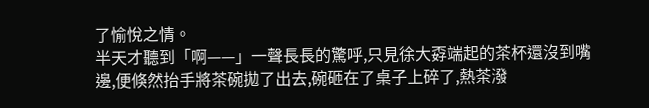了愉悅之情。
半天才聽到「啊——」一聲長長的驚呼,只見徐大孬端起的茶杯還沒到嘴邊,便倏然抬手將茶碗拋了出去,碗砸在了桌子上碎了,熱茶潑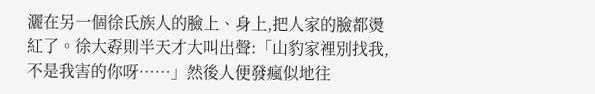灑在另一個徐氏族人的臉上、身上,把人家的臉都燙紅了。徐大孬則半天才大叫出聲:「山豹家裡別找我,不是我害的你呀……」然後人便發瘋似地往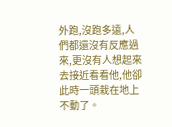外跑,沒跑多遠,人們都還沒有反應過來,更沒有人想起來去接近看看他,他卻此時一頭栽在地上不動了。